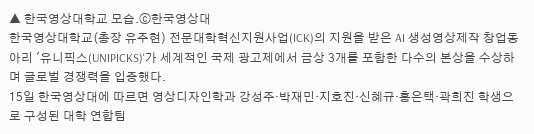▲ 한국영상대학교 모습.ⓒ한국영상대
한국영상대학교(총장 유주현) 전문대학혁신지원사업(ICK)의 지원을 받은 AI 생성영상제작 창업동아리 '유니픽스(UNIPICKS)'가 세계적인 국제 광고제에서 금상 3개를 포함한 다수의 본상을 수상하며 글로벌 경쟁력을 입증했다.
15일 한국영상대에 따르면 영상디자인학과 강성주·박재민·지호진·신혜규·홍은택·곽희진 학생으로 구성된 대학 연합팀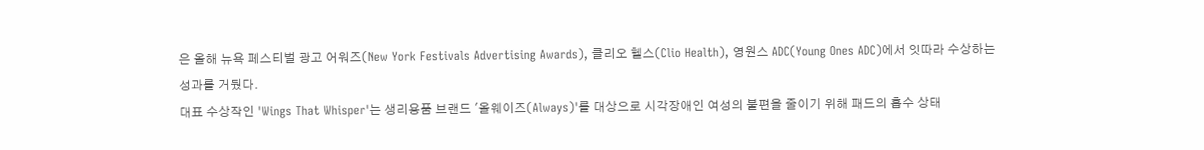은 올해 뉴욕 페스티벌 광고 어워즈(New York Festivals Advertising Awards), 클리오 헬스(Clio Health), 영원스 ADC(Young Ones ADC)에서 잇따라 수상하는 성과를 거뒀다.
대표 수상작인 'Wings That Whisper'는 생리용품 브랜드 '올웨이즈(Always)'를 대상으로 시각장애인 여성의 불편을 줄이기 위해 패드의 흡수 상태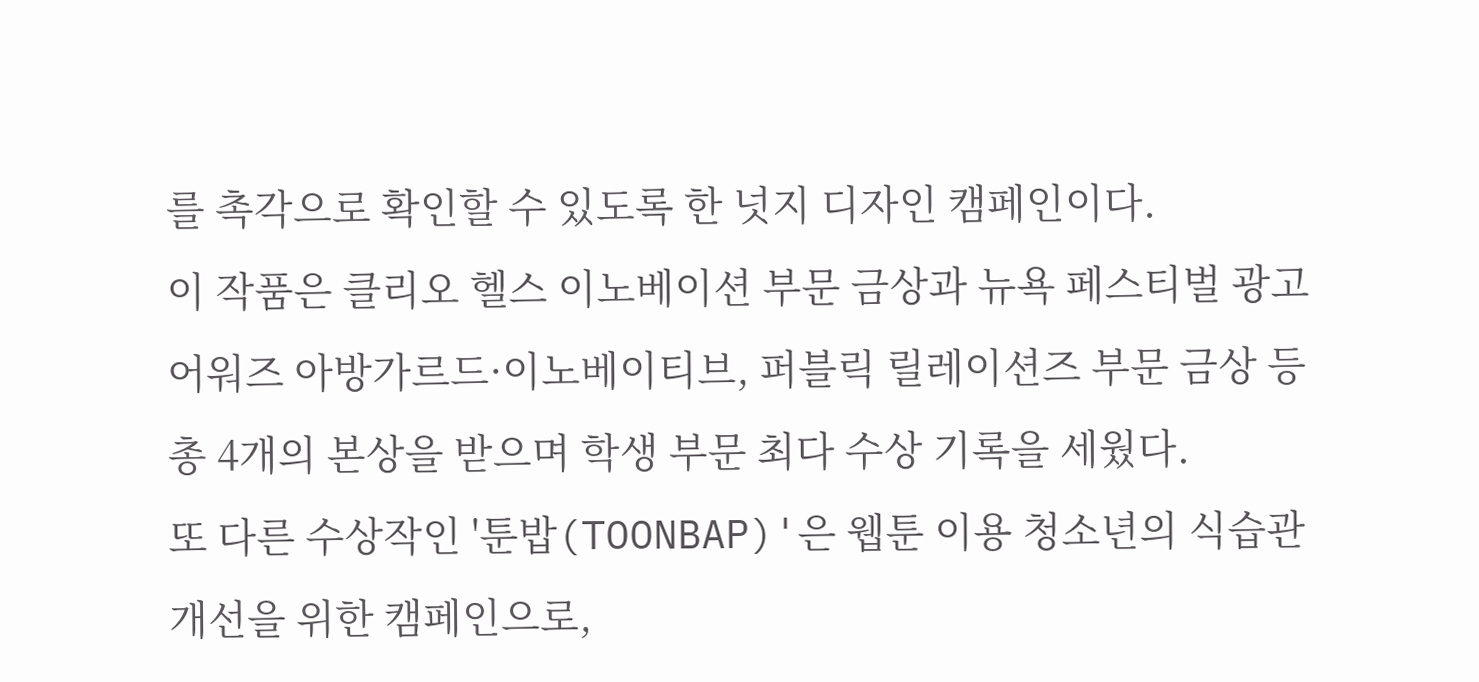를 촉각으로 확인할 수 있도록 한 넛지 디자인 캠페인이다.
이 작품은 클리오 헬스 이노베이션 부문 금상과 뉴욕 페스티벌 광고 어워즈 아방가르드·이노베이티브, 퍼블릭 릴레이션즈 부문 금상 등 총 4개의 본상을 받으며 학생 부문 최다 수상 기록을 세웠다.
또 다른 수상작인 '툰밥(TOONBAP)'은 웹툰 이용 청소년의 식습관 개선을 위한 캠페인으로,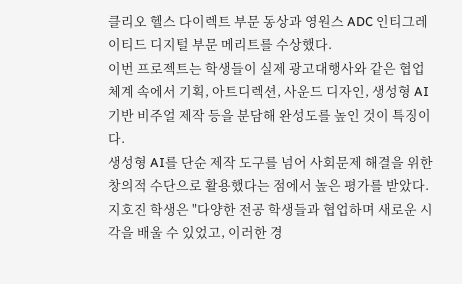클리오 헬스 다이렉트 부문 동상과 영원스 ADC 인티그레이티드 디지털 부문 메리트를 수상했다.
이번 프로젝트는 학생들이 실제 광고대행사와 같은 협업 체계 속에서 기획, 아트디렉션, 사운드 디자인, 생성형 AI 기반 비주얼 제작 등을 분담해 완성도를 높인 것이 특징이다.
생성형 AI를 단순 제작 도구를 넘어 사회문제 해결을 위한 창의적 수단으로 활용했다는 점에서 높은 평가를 받았다.
지호진 학생은 "다양한 전공 학생들과 협업하며 새로운 시각을 배울 수 있었고, 이러한 경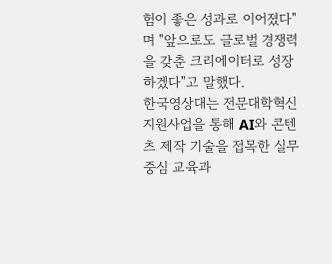험이 좋은 성과로 이어졌다"며 "앞으로도 글로벌 경쟁력을 갖춘 크리에이터로 성장하겠다"고 말했다.
한국영상대는 전문대학혁신지원사업을 통해 AI와 콘텐츠 제작 기술을 접목한 실무 중심 교육과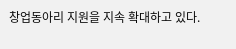창업동아리 지원을 지속 확대하고 있다.